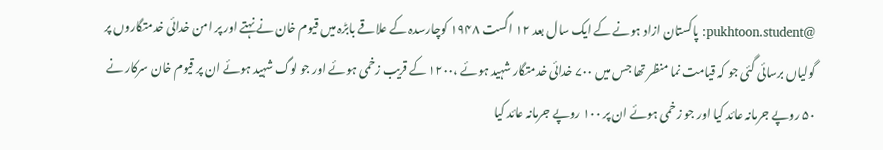@pukhtoon.student: پاکستان ازاد ہونے کے ایک سال بعد ۱۲ اگست ۱۹۴۸ کوچارسدہ کے علاقے بابڑہ میں قیوم خان نے نہتے اور پر امن خدائی خدمتگاروں پر گولیاں برسائی گئی جو کہ قیامت نما منظر تھا جس میں ۷۰۰ خدائی خدمتگار شہید ہوئے ،۱۲۰۰ کے قریب زخمی ہوئے اور جو لوگ شہید ہوئے ان پر قیوم خان سرکار نے ۵۰ روپے جرمانہ عائد کیا اور جو زخمی ہوئے ان پر ۱۰۰ روپے جرمانہ عائد کیا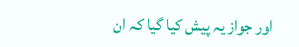اور جواز یہ پیش کیا گیا کہ ان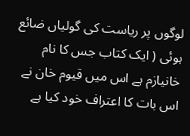لوگوں پر ریاست کی گولیاں ضائع ہوئی ( ایک کتاب جس کا نام خانیازم ہے اس میں قیوم خان نے اس بات کا اعتراف خود کیا ہے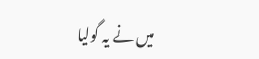میں نے یہ گولیا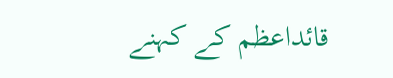قائداعظم کے کہنے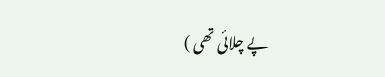پے چلائی تھی )